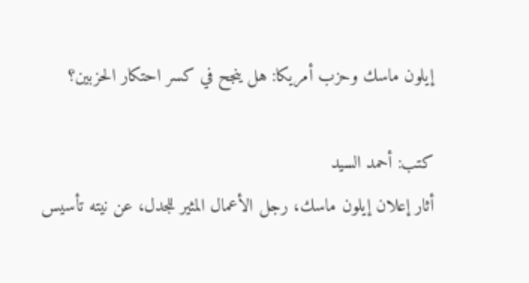إيلون ماسك وحزب أمريكا: هل ينجح في كسر احتكار الحزبين؟

كتب: أحمد السيد
أثار إعلان إيلون ماسك، رجل الأعمال المثير للجدل، عن نيته تأسيس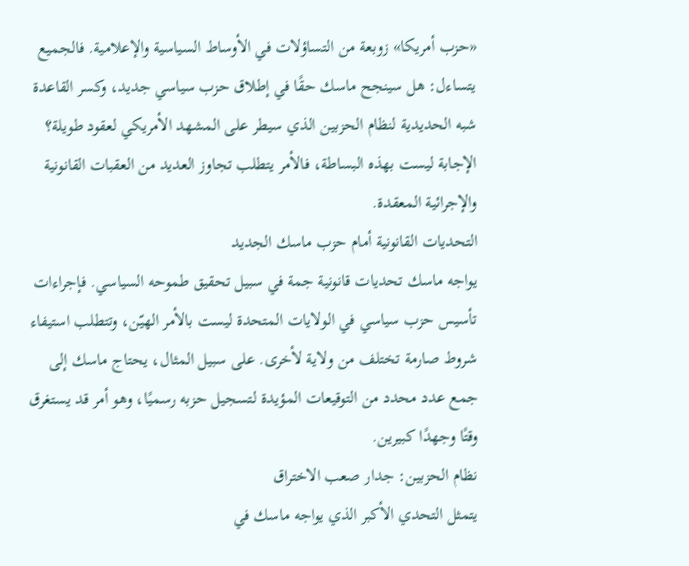«حزب أمريكا» زوبعة من التساؤلات في الأوساط السياسية والإعلامية. فالجميع يتساءل: هل سينجح ماسك حقًا في إطلاق حزب سياسي جديد، وكسر القاعدة شبه الحديدية لنظام الحزبين الذي سيطر على المشهد الأمريكي لعقود طويلة؟ الإجابة ليست بهذه البساطة، فالأمر يتطلب تجاوز العديد من العقبات القانونية والإجرائية المعقدة.
التحديات القانونية أمام حزب ماسك الجديد
يواجه ماسك تحديات قانونية جمة في سبيل تحقيق طموحه السياسي. فإجراءات تأسيس حزب سياسي في الولايات المتحدة ليست بالأمر الهيّن، وتتطلب استيفاء شروط صارمة تختلف من ولاية لأخرى. على سبيل المثال، يحتاج ماسك إلى جمع عدد محدد من التوقيعات المؤيدة لتسجيل حزبه رسميًا، وهو أمر قد يستغرق وقتًا وجهدًا كبيرين.
نظام الحزبين: جدار صعب الاختراق
يتمثل التحدي الأكبر الذي يواجه ماسك في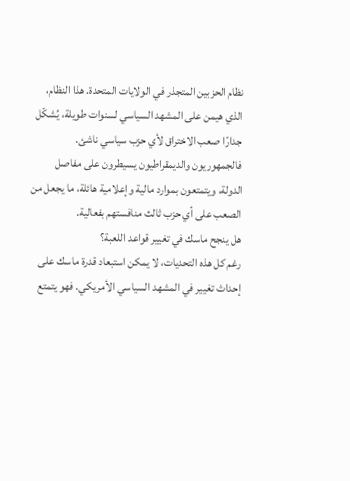نظام الحزبين المتجذر في الولايات المتحدة. هذا النظام، الذي هيمن على المشهد السياسي لسنوات طويلة، يُشكّل جدارًا صعب الاختراق لأي حزب سياسي ناشئ. فالجمهوريون والديمقراطيون يسيطرون على مفاصل الدولة، ويتمتعون بموارد مالية وإعلامية هائلة، ما يجعل من الصعب على أي حزب ثالث منافستهم بفعالية.
هل ينجح ماسك في تغيير قواعد اللعبة؟
رغم كل هذه التحديات، لا يمكن استبعاد قدرة ماسك على إحداث تغيير في المشهد السياسي الأمريكي. فهو يتمتع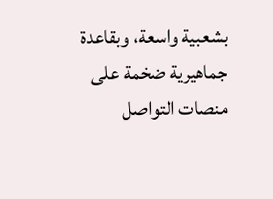بشعبية واسعة، وبقاعدة جماهيرية ضخمة على منصات التواصل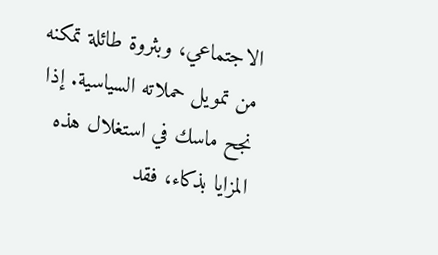الاجتماعي، وبثروة طائلة تمكنه من تمويل حملاته السياسية. إذا نجح ماسك في استغلال هذه المزايا بذكاء، فقد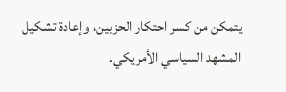يتمكن من كسر احتكار الحزبين، وإعادة تشكيل المشهد السياسي الأمريكي.